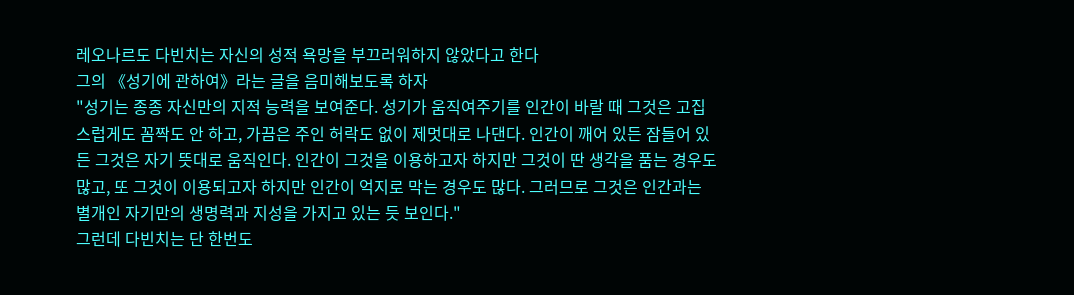레오나르도 다빈치는 자신의 성적 욕망을 부끄러워하지 않았다고 한다
그의 《성기에 관하여》라는 글을 음미해보도록 하자
"성기는 종종 자신만의 지적 능력을 보여준다. 성기가 움직여주기를 인간이 바랄 때 그것은 고집스럽게도 꼼짝도 안 하고, 가끔은 주인 허락도 없이 제멋대로 나댄다. 인간이 깨어 있든 잠들어 있든 그것은 자기 뜻대로 움직인다. 인간이 그것을 이용하고자 하지만 그것이 딴 생각을 품는 경우도 많고, 또 그것이 이용되고자 하지만 인간이 억지로 막는 경우도 많다. 그러므로 그것은 인간과는 별개인 자기만의 생명력과 지성을 가지고 있는 듯 보인다."
그런데 다빈치는 단 한번도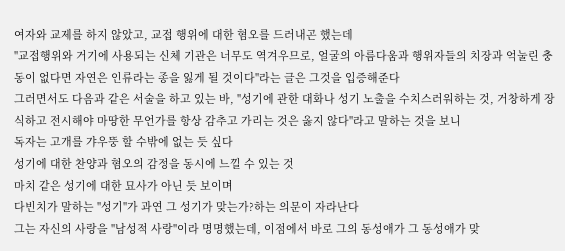여자와 교제를 하지 않았고, 교접 행위에 대한 혐오를 드러내곤 했는데
"교접행위와 거기에 사용되는 신체 기관은 너무도 역겨우므로, 얼굴의 아름다움과 행위자들의 치장과 억눌린 충동이 없다면 자연은 인류라는 종을 잃게 될 것이다"라는 글은 그것을 입증해준다
그러면서도 다음과 같은 서술을 하고 있는 바, "성기에 관한 대화나 성기 노출을 수치스러워하는 것, 거창하게 장식하고 전시해야 마땅한 무언가를 항상 감추고 가리는 것은 옳지 않다"라고 말하는 것을 보니
독자는 고개를 갸우뚱 할 수밖에 없는 듯 싶다
성기에 대한 찬양과 혐오의 감정을 동시에 느낄 수 있는 것
마치 같은 성기에 대한 묘사가 아닌 듯 보이며
다빈치가 말하는 "성기"가 과연 그 성기가 맞는가?하는 의문이 자라난다
그는 자신의 사랑을 "남성적 사랑"이라 명명했는데, 이점에서 바로 그의 동성애가 그 동성애가 맞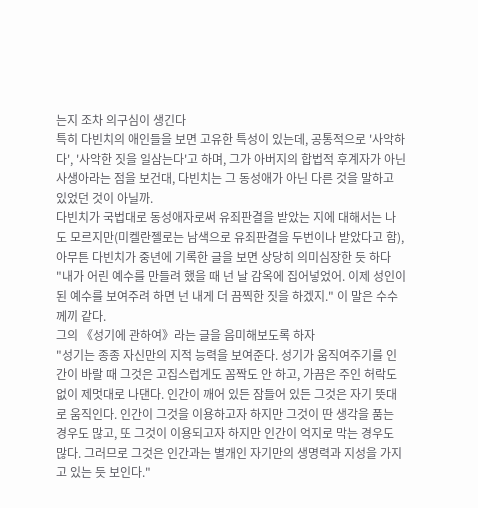는지 조차 의구심이 생긴다
특히 다빈치의 애인들을 보면 고유한 특성이 있는데, 공통적으로 '사악하다', '사악한 짓을 일삼는다'고 하며, 그가 아버지의 합법적 후계자가 아닌 사생아라는 점을 보건대, 다빈치는 그 동성애가 아닌 다른 것을 말하고 있었던 것이 아닐까.
다빈치가 국법대로 동성애자로써 유죄판결을 받았는 지에 대해서는 나도 모르지만(미켈란젤로는 남색으로 유죄판결을 두번이나 받았다고 함), 아무튼 다빈치가 중년에 기록한 글을 보면 상당히 의미심장한 듯 하다
"내가 어린 예수를 만들려 했을 때 넌 날 감옥에 집어넣었어. 이제 성인이 된 예수를 보여주려 하면 넌 내게 더 끔찍한 짓을 하겠지." 이 말은 수수께끼 같다.
그의 《성기에 관하여》라는 글을 음미해보도록 하자
"성기는 종종 자신만의 지적 능력을 보여준다. 성기가 움직여주기를 인간이 바랄 때 그것은 고집스럽게도 꼼짝도 안 하고, 가끔은 주인 허락도 없이 제멋대로 나댄다. 인간이 깨어 있든 잠들어 있든 그것은 자기 뜻대로 움직인다. 인간이 그것을 이용하고자 하지만 그것이 딴 생각을 품는 경우도 많고, 또 그것이 이용되고자 하지만 인간이 억지로 막는 경우도 많다. 그러므로 그것은 인간과는 별개인 자기만의 생명력과 지성을 가지고 있는 듯 보인다."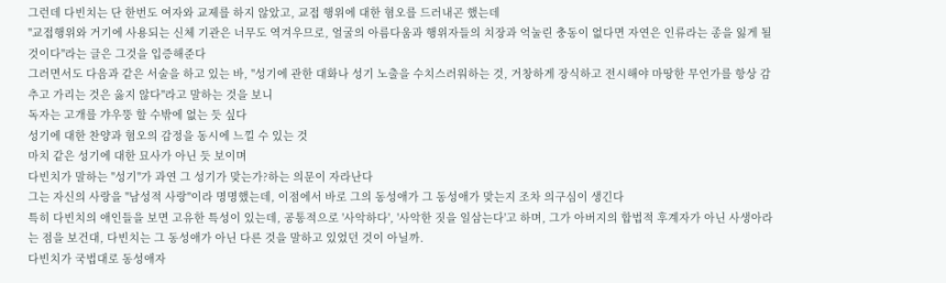그런데 다빈치는 단 한번도 여자와 교제를 하지 않았고, 교접 행위에 대한 혐오를 드러내곤 했는데
"교접행위와 거기에 사용되는 신체 기관은 너무도 역겨우므로, 얼굴의 아름다움과 행위자들의 치장과 억눌린 충동이 없다면 자연은 인류라는 종을 잃게 될 것이다"라는 글은 그것을 입증해준다
그러면서도 다음과 같은 서술을 하고 있는 바, "성기에 관한 대화나 성기 노출을 수치스러워하는 것, 거창하게 장식하고 전시해야 마땅한 무언가를 항상 감추고 가리는 것은 옳지 않다"라고 말하는 것을 보니
독자는 고개를 갸우뚱 할 수밖에 없는 듯 싶다
성기에 대한 찬양과 혐오의 감정을 동시에 느낄 수 있는 것
마치 같은 성기에 대한 묘사가 아닌 듯 보이며
다빈치가 말하는 "성기"가 과연 그 성기가 맞는가?하는 의문이 자라난다
그는 자신의 사랑을 "남성적 사랑"이라 명명했는데, 이점에서 바로 그의 동성애가 그 동성애가 맞는지 조차 의구심이 생긴다
특히 다빈치의 애인들을 보면 고유한 특성이 있는데, 공통적으로 '사악하다', '사악한 짓을 일삼는다'고 하며, 그가 아버지의 합법적 후계자가 아닌 사생아라는 점을 보건대, 다빈치는 그 동성애가 아닌 다른 것을 말하고 있었던 것이 아닐까.
다빈치가 국법대로 동성애자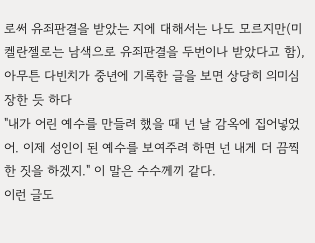로써 유죄판결을 받았는 지에 대해서는 나도 모르지만(미켈란젤로는 남색으로 유죄판결을 두번이나 받았다고 함), 아무튼 다빈치가 중년에 기록한 글을 보면 상당히 의미심장한 듯 하다
"내가 어린 예수를 만들려 했을 때 넌 날 감옥에 집어넣었어. 이제 성인이 된 예수를 보여주려 하면 넌 내게 더 끔찍한 짓을 하겠지." 이 말은 수수께끼 같다.
이런 글도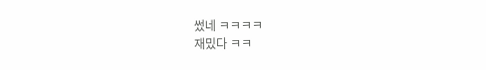썼네 ㅋㅋㅋㅋ
재밌다 ㅋㅋ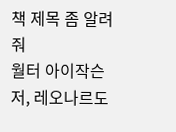책 제목 좀 알려줘
월터 아이작슨 저, 레오나르도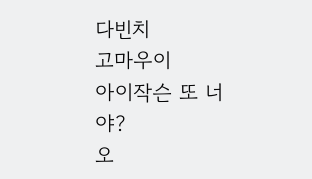다빈치
고마우이
아이작슨 또 너야?
오